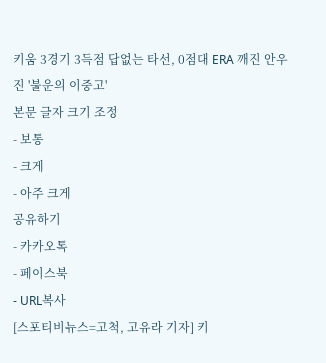키움 3경기 3득점 답없는 타선, 0점대 ERA 깨진 안우진 '불운의 이중고'
본문 글자 크기 조정
- 보통
- 크게
- 아주 크게
공유하기
- 카카오톡
- 페이스북
- URL복사
[스포티비뉴스=고척, 고유라 기자] 키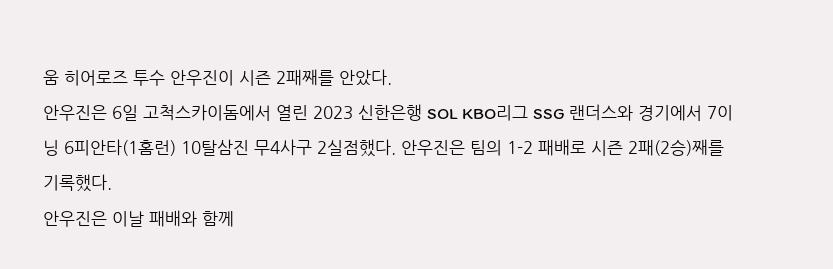움 히어로즈 투수 안우진이 시즌 2패째를 안았다.
안우진은 6일 고척스카이돔에서 열린 2023 신한은행 SOL KBO리그 SSG 랜더스와 경기에서 7이닝 6피안타(1홈런) 10탈삼진 무4사구 2실점했다. 안우진은 팀의 1-2 패배로 시즌 2패(2승)째를 기록했다.
안우진은 이날 패배와 함께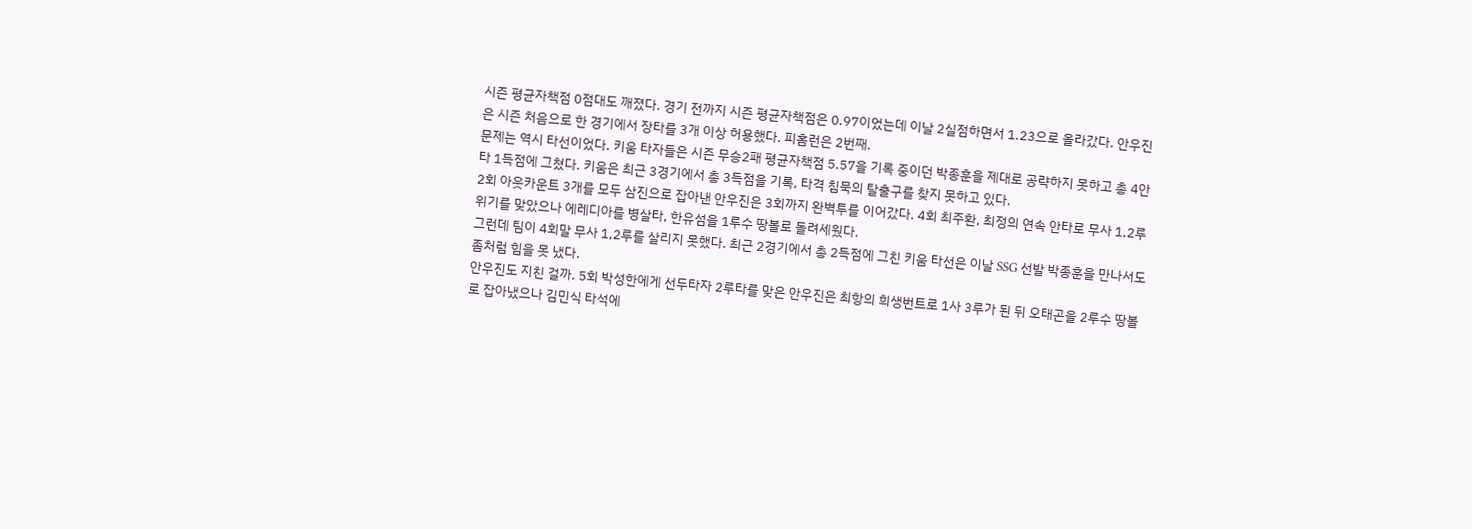시즌 평균자책점 0점대도 깨졌다. 경기 전까지 시즌 평균자책점은 0.97이었는데 이날 2실점하면서 1.23으로 올라갔다. 안우진은 시즌 처음으로 한 경기에서 장타를 3개 이상 허용했다. 피홈런은 2번째.
문제는 역시 타선이었다. 키움 타자들은 시즌 무승2패 평균자책점 5.57을 기록 중이던 박종훈을 제대로 공략하지 못하고 총 4안타 1득점에 그쳤다. 키움은 최근 3경기에서 총 3득점을 기록, 타격 침묵의 탈출구를 찾지 못하고 있다.
2회 아웃카운트 3개를 모두 삼진으로 잡아낸 안우진은 3회까지 완벽투를 이어갔다. 4회 최주환, 최정의 연속 안타로 무사 1,2루 위기를 맞았으나 에레디아를 병살타, 한유섬을 1루수 땅볼로 돌려세웠다.
그런데 팀이 4회말 무사 1,2루를 살리지 못했다. 최근 2경기에서 총 2득점에 그친 키움 타선은 이날 SSG 선발 박종훈을 만나서도 좀처럼 힘을 못 냈다.
안우진도 지친 걸까. 5회 박성한에게 선두타자 2루타를 맞은 안우진은 최항의 희생번트로 1사 3루가 된 뒤 오태곤을 2루수 땅볼로 잡아냈으나 김민식 타석에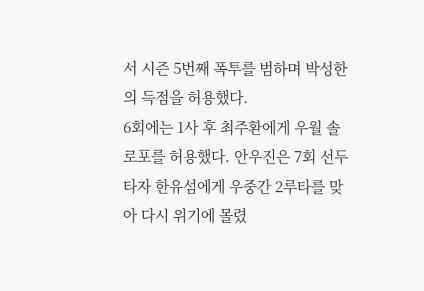서 시즌 5번째 폭투를 범하며 박성한의 득점을 허용했다.
6회에는 1사 후 최주환에게 우월 솔로포를 허용했다. 안우진은 7회 선두타자 한유섬에게 우중간 2루타를 맞아 다시 위기에 몰렸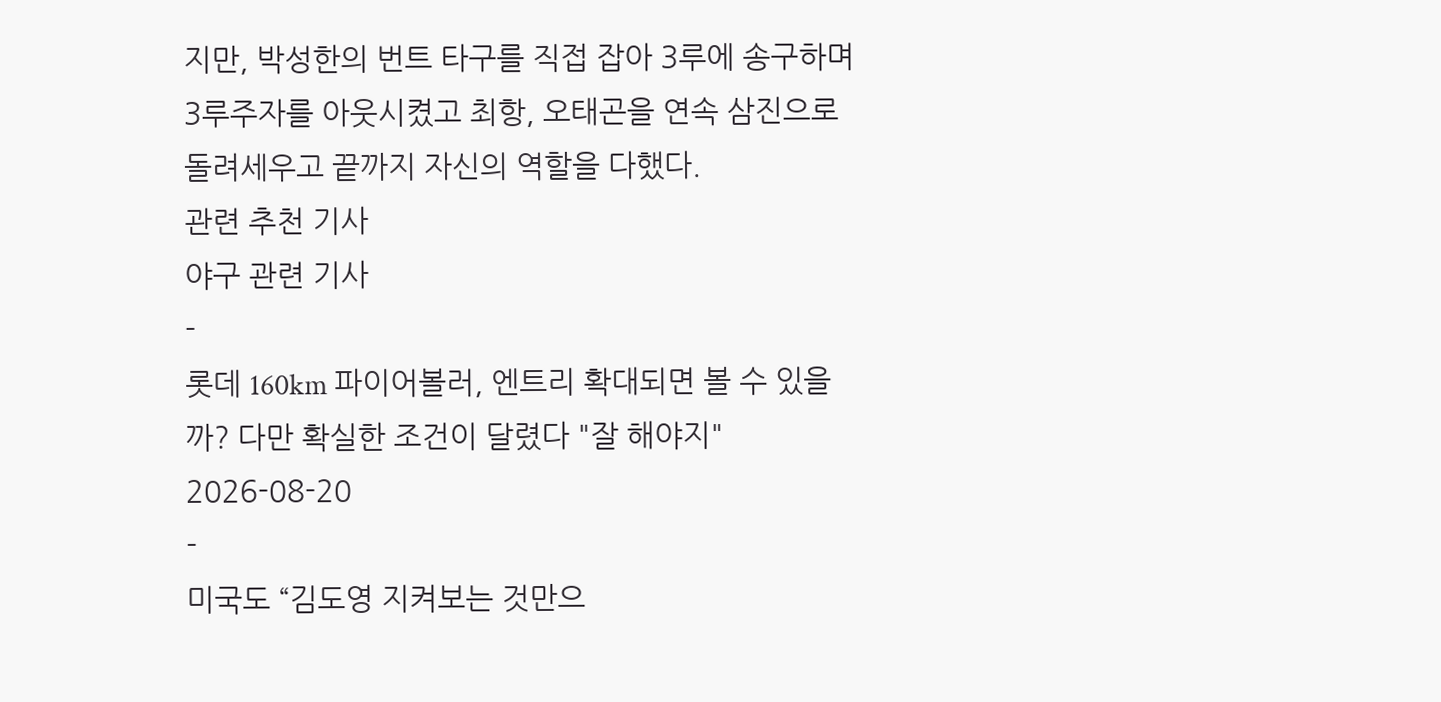지만, 박성한의 번트 타구를 직접 잡아 3루에 송구하며 3루주자를 아웃시켰고 최항, 오태곤을 연속 삼진으로 돌려세우고 끝까지 자신의 역할을 다했다.
관련 추천 기사
야구 관련 기사
-
롯데 160km 파이어볼러, 엔트리 확대되면 볼 수 있을까? 다만 확실한 조건이 달렸다 "잘 해야지"
2026-08-20
-
미국도 “김도영 지켜보는 것만으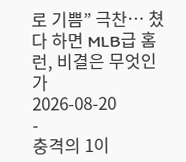로 기쁨” 극찬… 쳤다 하면 MLB급 홈런, 비결은 무엇인가
2026-08-20
-
충격의 1이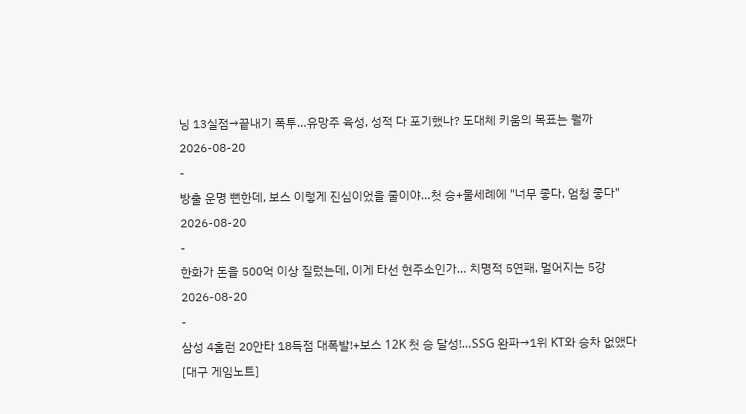닝 13실점→끝내기 폭투…유망주 육성, 성적 다 포기했나? 도대체 키움의 목표는 뭘까
2026-08-20
-
방출 운명 뻔한데, 보스 이렇게 진심이었을 줄이야…첫 승+물세례에 "너무 좋다, 엄청 좋다"
2026-08-20
-
한화가 돈을 500억 이상 질렀는데, 이게 타선 현주소인가… 치명적 5연패, 멀어지는 5강
2026-08-20
-
삼성 4홈런 20안타 18득점 대폭발!+보스 12K 첫 승 달성!…SSG 완파→1위 KT와 승차 없앴다 [대구 게임노트]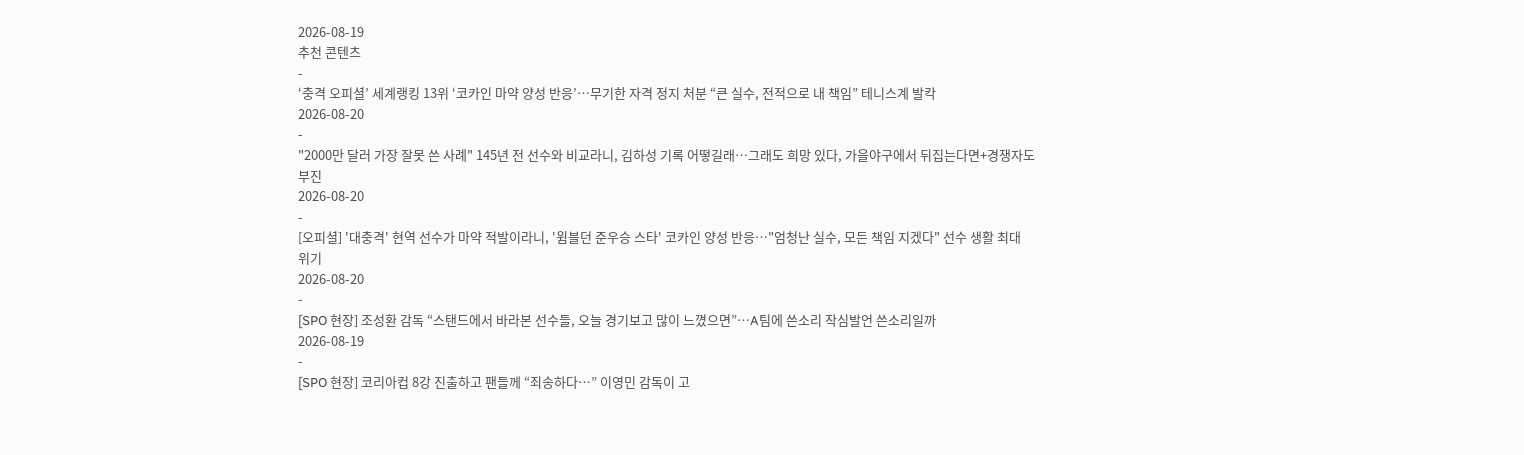2026-08-19
추천 콘텐츠
-
‘충격 오피셜’ 세계랭킹 13위 ‘코카인 마약 양성 반응’…무기한 자격 정지 처분 “큰 실수, 전적으로 내 책임” 테니스계 발칵
2026-08-20
-
"2000만 달러 가장 잘못 쓴 사례" 145년 전 선수와 비교라니, 김하성 기록 어떻길래…그래도 희망 있다, 가을야구에서 뒤집는다면+경쟁자도 부진
2026-08-20
-
[오피셜] '대충격' 현역 선수가 마약 적발이라니, '윔블던 준우승 스타' 코카인 양성 반응…"엄청난 실수, 모든 책임 지겠다" 선수 생활 최대 위기
2026-08-20
-
[SPO 현장] 조성환 감독 “스탠드에서 바라본 선수들, 오늘 경기보고 많이 느꼈으면”…A팀에 쓴소리 작심발언 쓴소리일까
2026-08-19
-
[SPO 현장] 코리아컵 8강 진출하고 팬들께 “죄송하다…” 이영민 감독이 고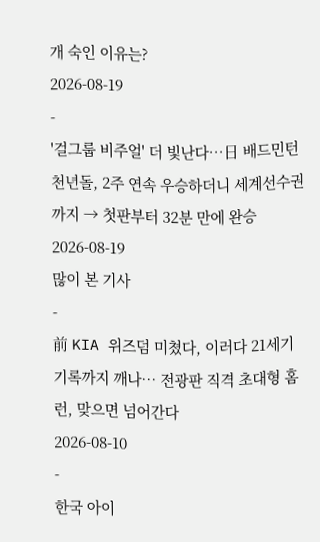개 숙인 이유는?
2026-08-19
-
'걸그룹 비주얼' 더 빛난다…日 배드민턴 천년돌, 2주 연속 우승하더니 세계선수권까지 → 첫판부터 32분 만에 완승
2026-08-19
많이 본 기사
-
前 KIA 위즈덤 미쳤다, 이러다 21세기 기록까지 깨나… 전광판 직격 초대형 홈런, 맞으면 넘어간다
2026-08-10
-
한국 아이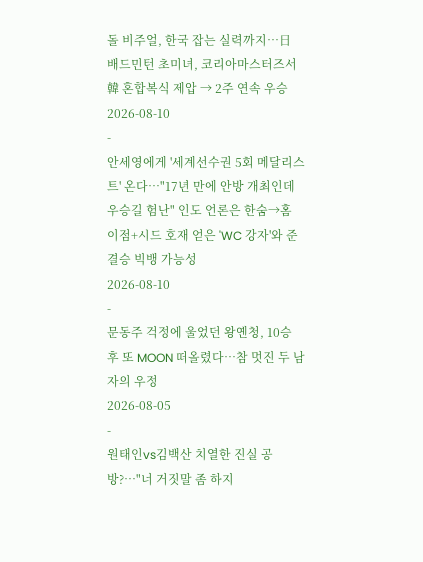돌 비주얼, 한국 잡는 실력까지…日 배드민턴 초미녀, 코리아마스터즈서 韓 혼합복식 제압 → 2주 연속 우승
2026-08-10
-
안세영에게 '세계선수권 5회 메달리스트' 온다…"17년 만에 안방 개최인데 우승길 험난" 인도 언론은 한숨→홈 이점+시드 호재 얻은 'WC 강자'와 준결승 빅뱅 가능성
2026-08-10
-
문동주 걱정에 울었던 왕옌청, 10승 후 또 MOON 떠올렸다…참 멋진 두 남자의 우정
2026-08-05
-
원태인vs김백산 치열한 진실 공방?…"너 거짓말 좀 하지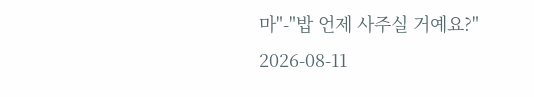마"-"밥 언제 사주실 거예요?"
2026-08-11